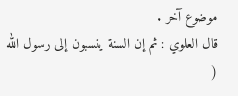موضوع آخر .
قال العلوي : ثم إن السنة ينسبون إلى رسول الله
(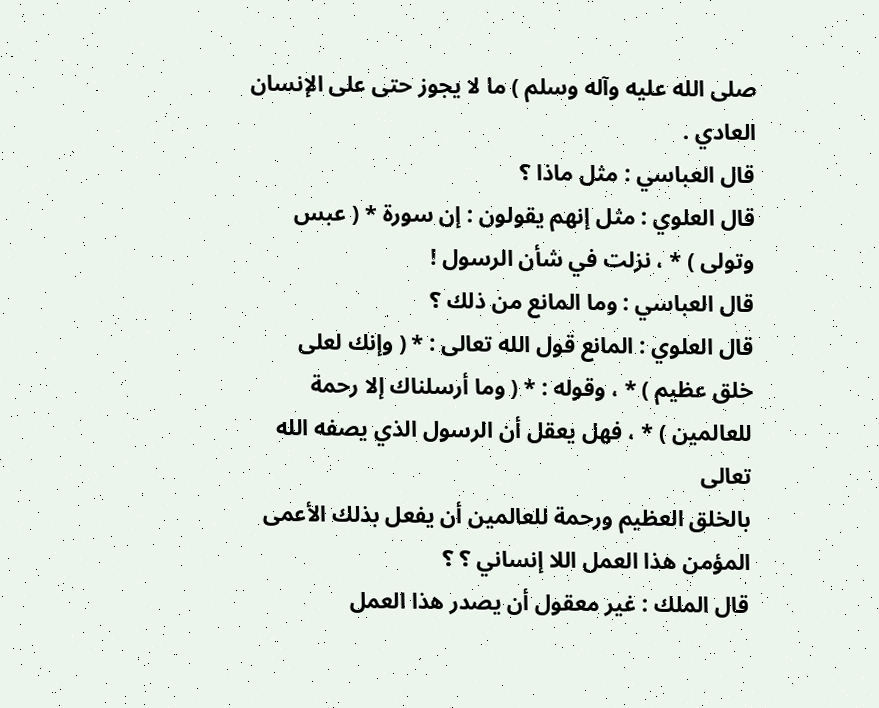صلى الله عليه وآله وسلم ) ما لا يجوز حتى على الإنسان العادي .
قال العباسي : مثل ماذا ؟
قال العلوي : مثل إنهم يقولون : إن سورة * ( عبس
وتولى ) * ، نزلت في شأن الرسول !
قال العباسي : وما المانع من ذلك ؟
قال العلوي : المانع قول الله تعالى : * ( وإنك لعلى
خلق عظيم ) * ، وقوله : * ( وما أرسلناك إلا رحمة
للعالمين ) * ، فهل يعقل أن الرسول الذي يصفه الله تعالى
بالخلق العظيم ورحمة للعالمين أن يفعل بذلك الأعمى
المؤمن هذا العمل اللا إنساني ؟ ؟
قال الملك : غير معقول أن يصدر هذا العمل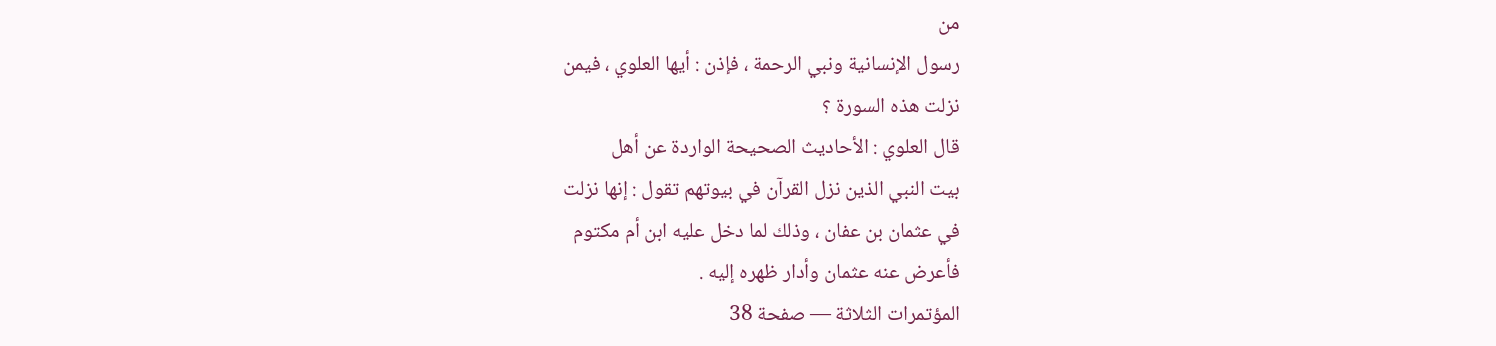من
رسول الإنسانية ونبي الرحمة ، فإذن : أيها العلوي ، فيمن
نزلت هذه السورة ؟
قال العلوي : الأحاديث الصحيحة الواردة عن أهل
بيت النبي الذين نزل القرآن في بيوتهم تقول : إنها نزلت
في عثمان بن عفان ، وذلك لما دخل عليه ابن أم مكتوم
فأعرض عنه عثمان وأدار ظهره إليه .
المؤتمرات الثلاثة — صفحة 38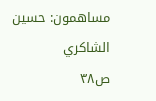مساهمون: حسين الشاكري
ص٣٨